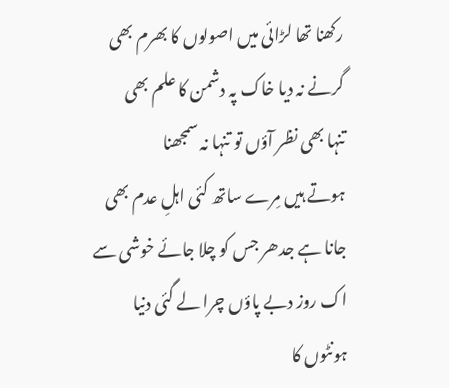رکھنا تھا لڑائی میں اصولوں کا بھرم بھی
گرنے نہ دیا خاک پہ دشمن کا علم بھی
تنہا بھی نظر آؤں تو تنہا نہ سمجھنا
ہوتے ہیں مِرے ساتھ کئی اہلِ عدم بھی
جانا ہے جدھر جس کو چلا جائے خوشی سے
اک روز دبے پاؤں چرا لے گئی دنیا
ہونٹوں کا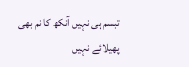تبسم ہی نہیں آنکھ کا نم بھی
پھیلائے نہیں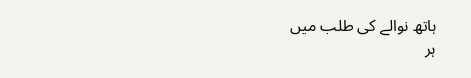ہاتھ نوالے کی طلب میں
ہر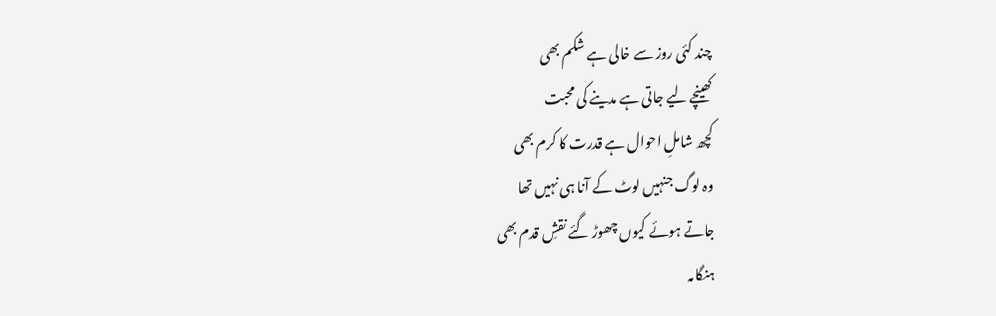چند کئی روز سے خالی ہے شکم بھی
کھینچے لیے جاتی ہے مدینے کی محبت
کچھ شاملِ احوال ہے قدرت کا کرم بھی
وہ لوگ جنہیں لوٹ کے آنا ہی نہیں تھا
جاتے ہوئے کیوں چھوڑ گئے نقشِ قدم بھی
ہنگامہ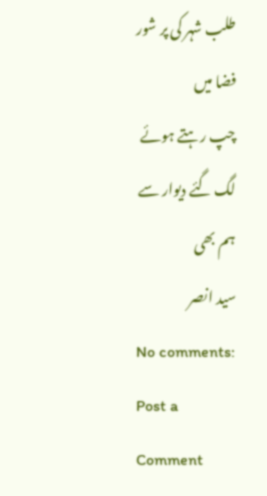طلب شہر کی پر شور فضا میں
چپ رہتے ہوئے لگ گئے دیوار سے ہم بھی
سید انصر
No comments:
Post a Comment